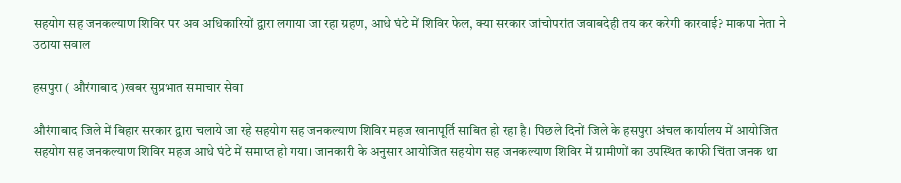सहयोग सह जनकल्याण शिविर पर अव अधिकारियों द्वारा लगाया जा रहा ग्रहण, आधे घंटे में शिविर फेल, क्या सरकार जांचोपरांत जवाबदेही तय कर करेगी कारवाई? माकपा नेता ने उठाया सवाल

हसपुरा ( औरंगाबाद )खबर सुप्रभात समाचार सेवा

औरंगाबाद जिले में बिहार सरकार द्वारा चलाये जा रहे सहयोग सह जनकल्याण शिविर महज खानापूर्ति साबित हो रहा है। पिछले दिनों जिले के हसपुरा अंचल कार्यालय में आयोजित सहयोग सह जनकल्याण शिविर महज आधे घंटे में समाप्त हो गया। जानकारी के अनुसार आयोजित सहयोग सह जनकल्याण शिविर में ग्रामीणों का उपस्थित काफी चिंता जनक था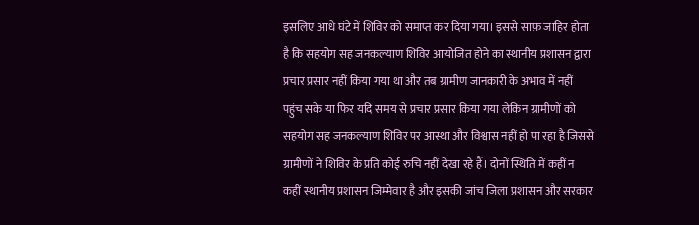इसलिए आधे घंटे में शिविर को समाप्त कर दिया गया। इससे साफ़ जाहिर होता है कि सहयोग सह जनकल्याण शिविर आयोजित होने का स्थानीय प्रशासन द्वारा प्रचार प्रसार नहीं किया गया था और तब ग्रामीण जानकारी के अभाव में नहीं पहुंच सके या फिर यदि समय से प्रचार प्रसार किया गया लेकिन ग्रामीणों को सहयोग सह जनकल्याण शिविर पर आस्था और विश्वास नहीं हो पा रहा है जिससे ग्रामीणों ने शिविर के प्रति कोई रुचि नहीं देखा रहे हैं। दोनों स्थिति में कहीं न कहीं स्थानीय प्रशासन जिम्मेवार है और इसकी जांच जिला प्रशासन और सरकार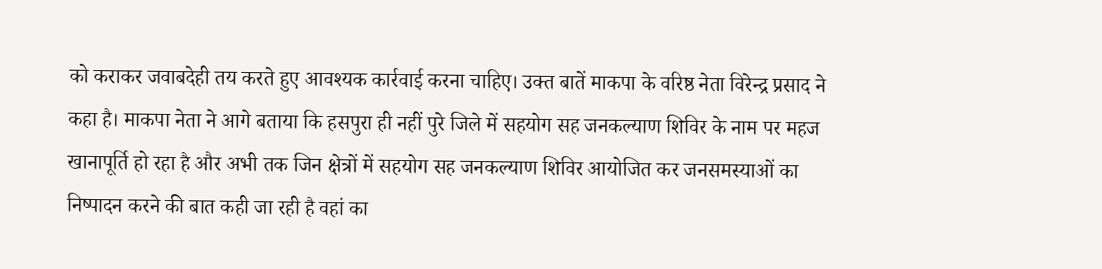को कराकर जवाबदेही तय करते हुए आवश्यक कार्रवाई करना चाहिए। उक्त बातें माकपा के वरिष्ठ नेता विरेन्द्र प्रसाद ने कहा है। माकपा नेता ने आगे बताया कि हसपुरा ही नहीं पुरे जिले में सहयोग सह जनकल्याण शिविर के नाम पर महज खानापूर्ति हो रहा है और अभी तक जिन क्षेत्रों में सहयोग सह जनकल्याण शिविर आयोजित कर जनसमस्याओं का निष्पादन करने की बात कही जा रही है वहां का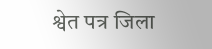श्वेत पत्र जिला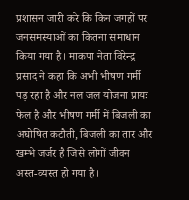प्रशासन जारी करे कि किन जगहों पर जनसमस्याओं का कितना समाधान किया गया है। माकपा नेता विरेन्द्र प्रसाद ने कहा कि अभी भीषण गर्मी पड़ रहा है और नल जल योजना प्रायः फेल है और भीषण गर्मी में बिजली का अघोषित कटौती, बिजली का तार और खम्भे जर्जर है जिसे लोगों जीवन अस्त-व्यस्त हो गया है।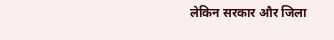लेकिन सरकार और जिला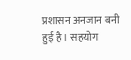प्रशासन अनजान बनी हुई है। सहयोग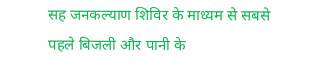सह जनकल्याण शिविर के माध्यम से सबसे पहले बिजली और पानी के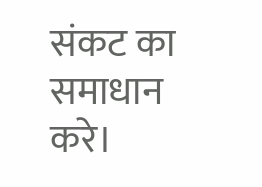संकट का समाधान करे।